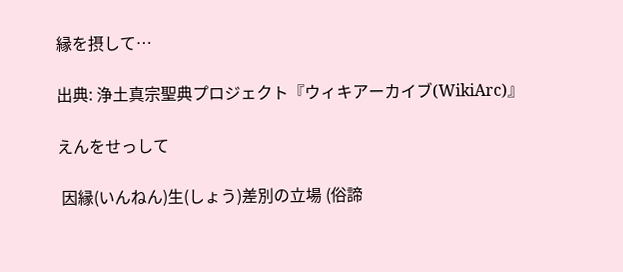縁を摂して…

出典: 浄土真宗聖典プロジェクト『ウィキアーカイブ(WikiArc)』

えんをせっして

 因縁(いんねん)生(しょう)差別の立場 (俗諦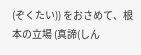(ぞくたい)) をおさめて、根本の立場 (真諦(しん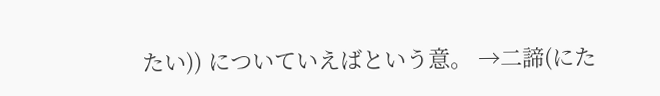たい)) についていえばという意。 →二諦(にた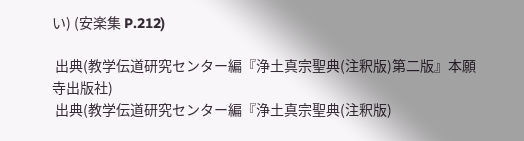い) (安楽集 P.212)

 出典(教学伝道研究センター編『浄土真宗聖典(注釈版)第二版』本願寺出版社)
 出典(教学伝道研究センター編『浄土真宗聖典(注釈版)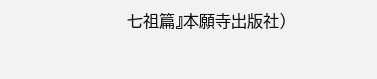七祖篇』本願寺出版社)